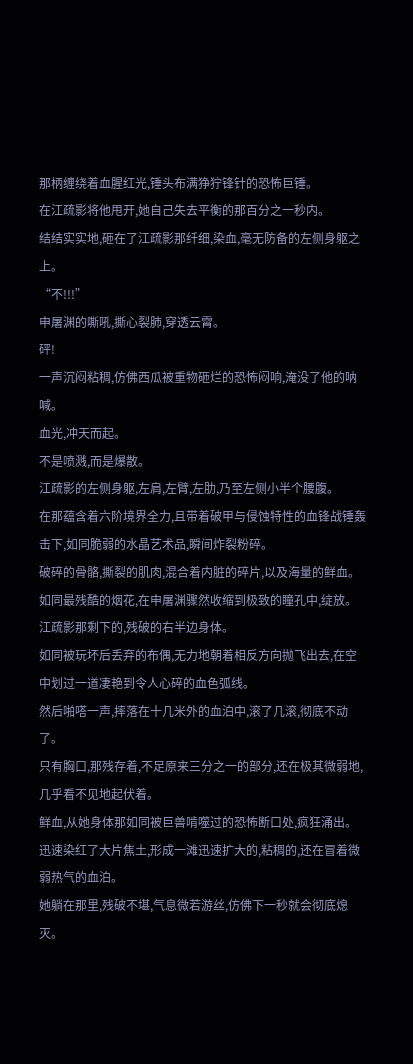那柄缠绕着血腥红光,锤头布满狰狞锋针的恐怖巨锤。
在江疏影将他甩开,她自己失去平衡的那百分之一秒内。
结结实实地,砸在了江疏影那纤细,染血,毫无防备的左侧身躯之上。
“不!!!”
申屠渊的嘶吼,撕心裂肺,穿透云霄。
砰!
一声沉闷粘稠,仿佛西瓜被重物砸烂的恐怖闷响,淹没了他的呐喊。
血光,冲天而起。
不是喷溅,而是爆散。
江疏影的左侧身躯,左肩,左臂,左肋,乃至左侧小半个腰腹。
在那蕴含着六阶境界全力,且带着破甲与侵蚀特性的血锋战锤轰击下,如同脆弱的水晶艺术品,瞬间炸裂粉碎。
破碎的骨骼,撕裂的肌肉,混合着内脏的碎片,以及海量的鲜血。
如同最残酷的烟花,在申屠渊骤然收缩到极致的瞳孔中,绽放。
江疏影那剩下的,残破的右半边身体。
如同被玩坏后丢弃的布偶,无力地朝着相反方向抛飞出去,在空中划过一道凄艳到令人心碎的血色弧线。
然后啪嗒一声,摔落在十几米外的血泊中,滚了几滚,彻底不动了。
只有胸口,那残存着,不足原来三分之一的部分,还在极其微弱地,几乎看不见地起伏着。
鲜血,从她身体那如同被巨兽啃噬过的恐怖断口处,疯狂涌出。
迅速染红了大片焦土,形成一滩迅速扩大的,粘稠的,还在冒着微弱热气的血泊。
她躺在那里,残破不堪,气息微若游丝,仿佛下一秒就会彻底熄灭。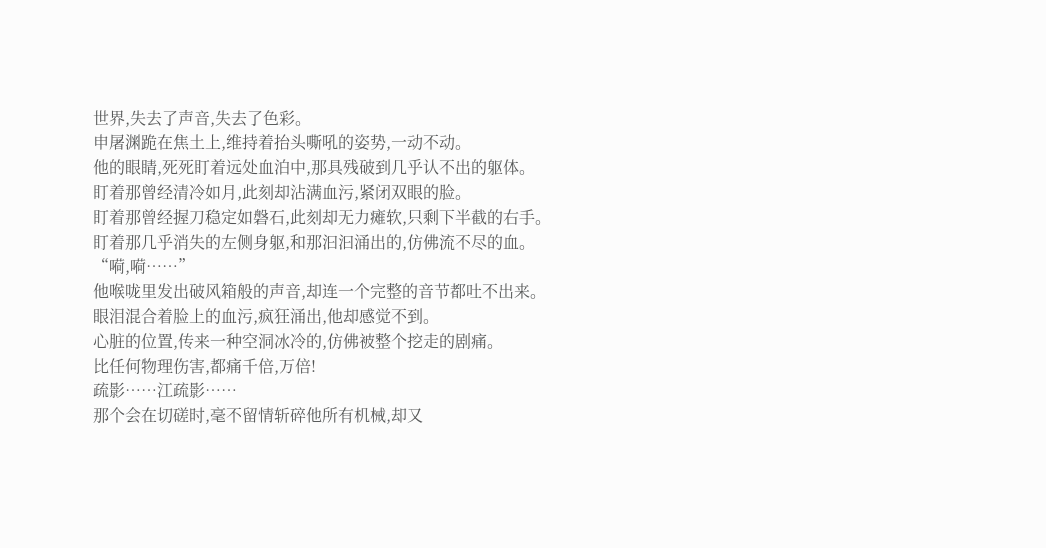世界,失去了声音,失去了色彩。
申屠渊跪在焦土上,维持着抬头嘶吼的姿势,一动不动。
他的眼睛,死死盯着远处血泊中,那具残破到几乎认不出的躯体。
盯着那曾经清冷如月,此刻却沾满血污,紧闭双眼的脸。
盯着那曾经握刀稳定如磐石,此刻却无力瘫软,只剩下半截的右手。
盯着那几乎消失的左侧身躯,和那汩汩涌出的,仿佛流不尽的血。
“嗬,嗬……”
他喉咙里发出破风箱般的声音,却连一个完整的音节都吐不出来。
眼泪混合着脸上的血污,疯狂涌出,他却感觉不到。
心脏的位置,传来一种空洞冰冷的,仿佛被整个挖走的剧痛。
比任何物理伤害,都痛千倍,万倍!
疏影……江疏影……
那个会在切磋时,毫不留情斩碎他所有机械,却又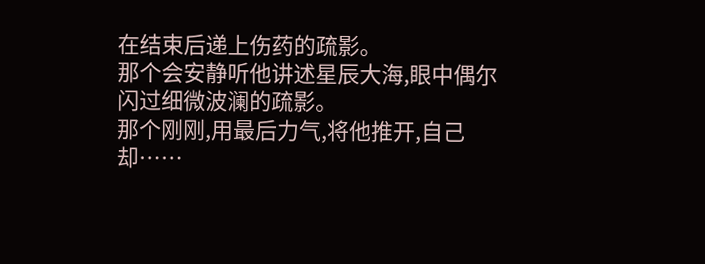在结束后递上伤药的疏影。
那个会安静听他讲述星辰大海,眼中偶尔闪过细微波澜的疏影。
那个刚刚,用最后力气,将他推开,自己却……